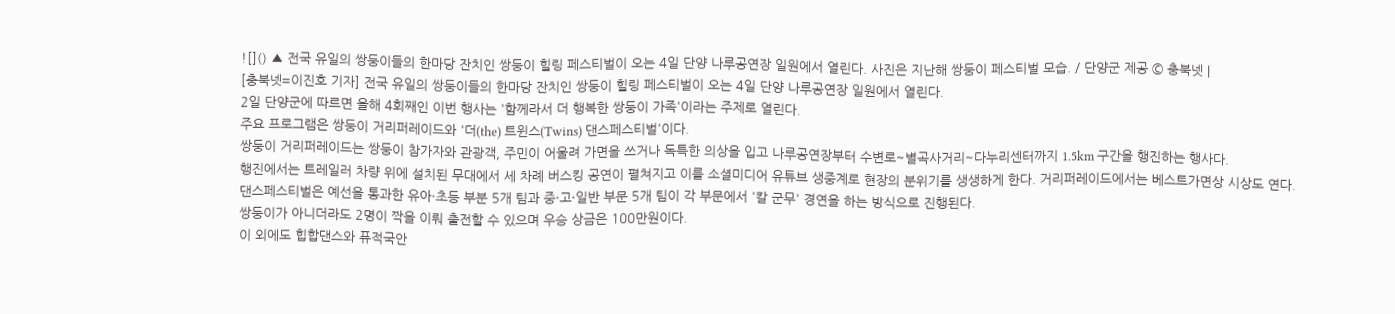![]() ▲ 전국 유일의 쌍둥이들의 한마당 잔치인 쌍둥이 힐링 페스티벌이 오는 4일 단양 나루공연장 일원에서 열린다. 사진은 지난해 쌍둥이 페스티벌 모습. / 단양군 제공 © 충북넷 |
[충북넷=이진호 기자] 전국 유일의 쌍둥이들의 한마당 잔치인 쌍둥이 힐링 페스티벌이 오는 4일 단양 나루공연장 일원에서 열린다.
2일 단양군에 따르면 올해 4회째인 이번 행사는 '함께라서 더 행복한 쌍둥이 가족'이라는 주제로 열린다.
주요 프로그램은 쌍둥이 거리퍼레이드와 '더(the) 트윈스(Twins) 댄스페스티벌'이다.
쌍둥이 거리퍼레이드는 쌍둥이 참가자와 관광객, 주민이 어울려 가면을 쓰거나 독특한 의상을 입고 나루공연장부터 수변로~별곡사거리~다누리센터까지 1.5km 구간을 행진하는 행사다.
행진에서는 트레일러 차량 위에 설치된 무대에서 세 차례 버스킹 공연이 펼쳐지고 이를 소셜미디어 유튜브 생중계로 현장의 분위기를 생생하게 한다. 거리퍼레이드에서는 베스트가면상 시상도 연다.
댄스페스티벌은 예선을 통과한 유아·초등 부분 5개 팀과 중·고·일반 부문 5개 팀이 각 부문에서 '칼 군무' 경연을 하는 방식으로 진행된다.
쌍둥이가 아니더라도 2명이 짝을 이뤄 출전할 수 있으며 우승 상금은 100만원이다.
이 외에도 힙합댄스와 퓨적국안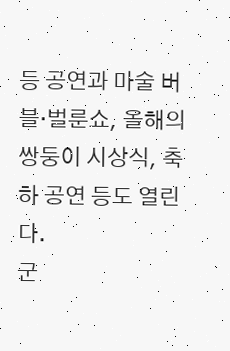등 공연과 마술 버블·벌룬쇼, 올해의 쌍둥이 시상식, 축하 공연 등도 열린다.
군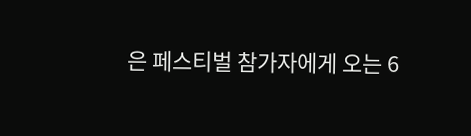은 페스티벌 참가자에게 오는 6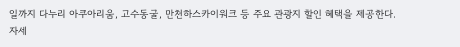일까지 다누리 아쿠아리움, 고수동굴, 만천하스카이워크 등 주요 관광지 할인 혜택을 제공한다.
자세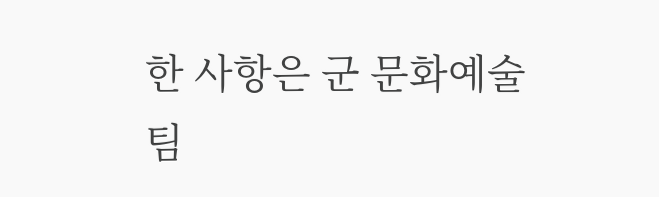한 사항은 군 문화예술팀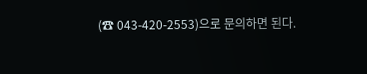(☎ 043-420-2553)으로 문의하면 된다.